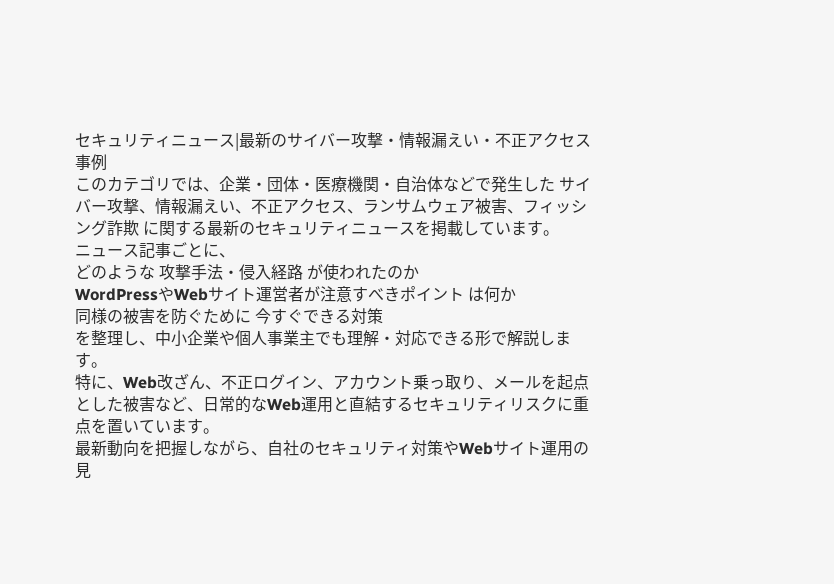セキュリティニュース|最新のサイバー攻撃・情報漏えい・不正アクセス事例
このカテゴリでは、企業・団体・医療機関・自治体などで発生した サイバー攻撃、情報漏えい、不正アクセス、ランサムウェア被害、フィッシング詐欺 に関する最新のセキュリティニュースを掲載しています。
ニュース記事ごとに、
どのような 攻撃手法・侵入経路 が使われたのか
WordPressやWebサイト運営者が注意すべきポイント は何か
同様の被害を防ぐために 今すぐできる対策
を整理し、中小企業や個人事業主でも理解・対応できる形で解説します。
特に、Web改ざん、不正ログイン、アカウント乗っ取り、メールを起点とした被害など、日常的なWeb運用と直結するセキュリティリスクに重点を置いています。
最新動向を把握しながら、自社のセキュリティ対策やWebサイト運用の見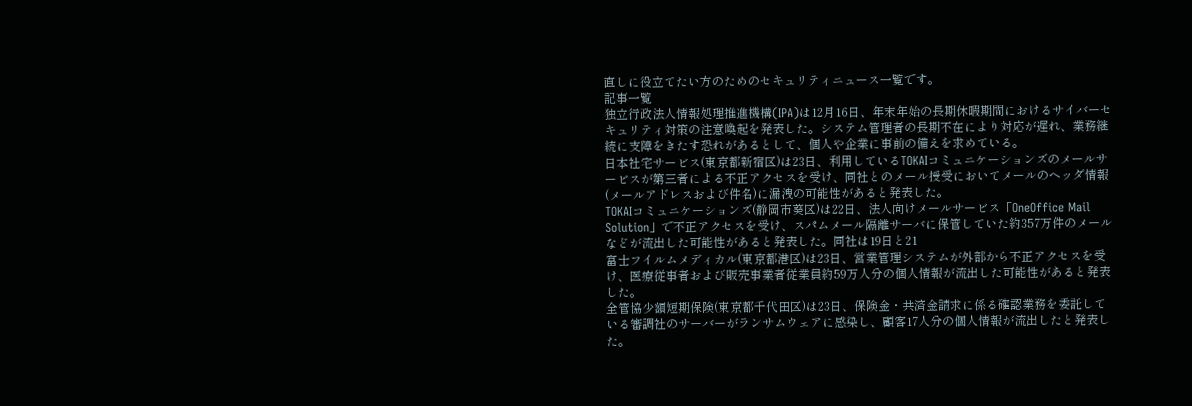直しに役立てたい方のためのセキュリティニュース一覧です。
記事一覧
独立行政法人情報処理推進機構(IPA)は12月16日、年末年始の長期休暇期間におけるサイバーセキュリティ対策の注意喚起を発表した。システム管理者の長期不在により対応が遅れ、業務継続に支障をきたす恐れがあるとして、個人や企業に事前の備えを求めている。
日本社宅サービス(東京都新宿区)は23日、利用しているTOKAIコミュニケーションズのメールサービスが第三者による不正アクセスを受け、同社とのメール授受においてメールのヘッダ情報(メールアドレスおよび件名)に漏洩の可能性があると発表した。
TOKAIコミュニケーションズ(静岡市葵区)は22日、法人向けメールサービス「OneOffice Mail Solution」で不正アクセスを受け、スパムメール隔離サーバに保管していた約357万件のメールなどが流出した可能性があると発表した。同社は19日と21
富士フイルムメディカル(東京都港区)は23日、営業管理システムが外部から不正アクセスを受け、医療従事者および販売事業者従業員約59万人分の個人情報が流出した可能性があると発表した。
全管協少額短期保険(東京都千代田区)は23日、保険金・共済金請求に係る確認業務を委託している審調社のサーバーがランサムウェアに感染し、顧客17人分の個人情報が流出したと発表した。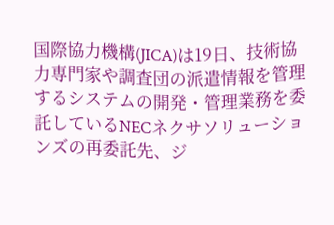国際協力機構(JICA)は19日、技術協力専門家や調査団の派遣情報を管理するシステムの開発・管理業務を委託しているNECネクサソリューションズの再委託先、ジ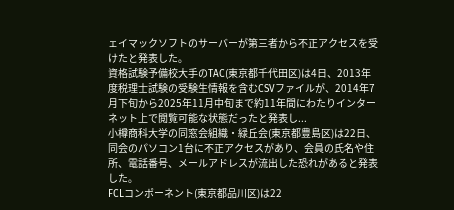ェイマックソフトのサーバーが第三者から不正アクセスを受けたと発表した。
資格試験予備校大手のTAC(東京都千代田区)は4日、2013年度税理士試験の受験生情報を含むCSVファイルが、2014年7月下旬から2025年11月中旬まで約11年間にわたりインターネット上で閲覧可能な状態だったと発表し...
小樽商科大学の同窓会組織・緑丘会(東京都豊島区)は22日、同会のパソコン1台に不正アクセスがあり、会員の氏名や住所、電話番号、メールアドレスが流出した恐れがあると発表した。
FCLコンポーネント(東京都品川区)は22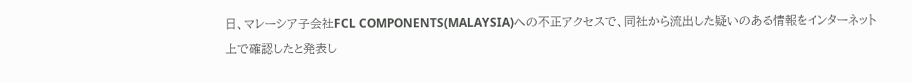日、マレーシア子会社FCL COMPONENTS(MALAYSIA)への不正アクセスで、同社から流出した疑いのある情報をインターネット上で確認したと発表し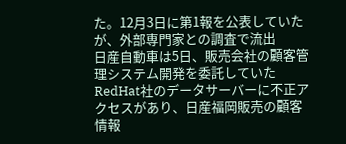た。12月3日に第1報を公表していたが、外部専門家との調査で流出
日産自動車は5日、販売会社の顧客管理システム開発を委託していたRedHat社のデータサーバーに不正アクセスがあり、日産福岡販売の顧客情報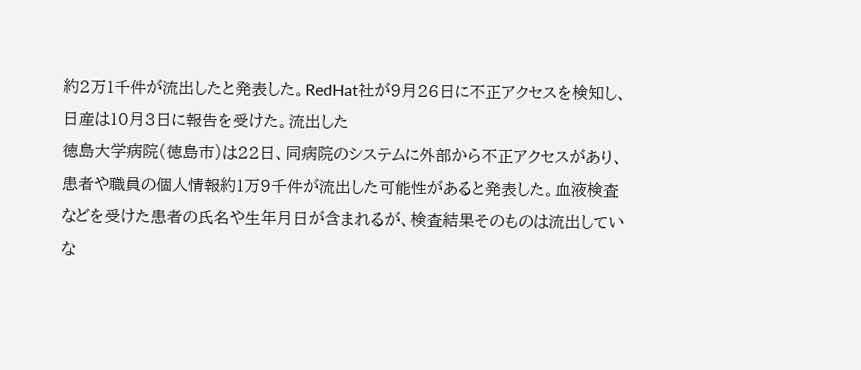約2万1千件が流出したと発表した。RedHat社が9月26日に不正アクセスを検知し、日産は10月3日に報告を受けた。流出した
徳島大学病院(徳島市)は22日、同病院のシステムに外部から不正アクセスがあり、患者や職員の個人情報約1万9千件が流出した可能性があると発表した。血液検査などを受けた患者の氏名や生年月日が含まれるが、検査結果そのものは流出していな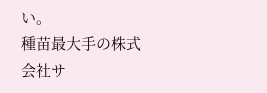い。
種苗最大手の株式会社サ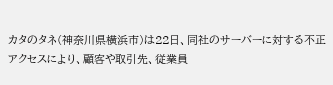カタのタネ(神奈川県横浜市)は22日、同社のサーバーに対する不正アクセスにより、顧客や取引先、従業員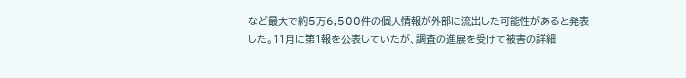など最大で約5万6,500件の個人情報が外部に流出した可能性があると発表した。11月に第1報を公表していたが、調査の進展を受けて被害の詳細